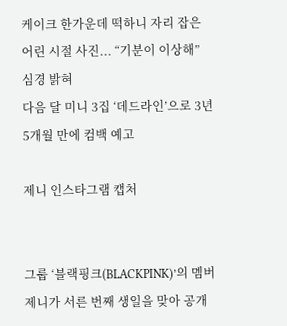케이크 한가운데 떡하니 자리 잡은 어린 시절 사진... “기분이 이상해” 심경 밝혀
다음 달 미니 3집 ‘데드라인’으로 3년 5개월 만에 컴백 예고

제니 인스타그램 캡처


그룹 ‘블랙핑크(BLACKPINK)’의 멤버 제니가 서른 번째 생일을 맞아 공개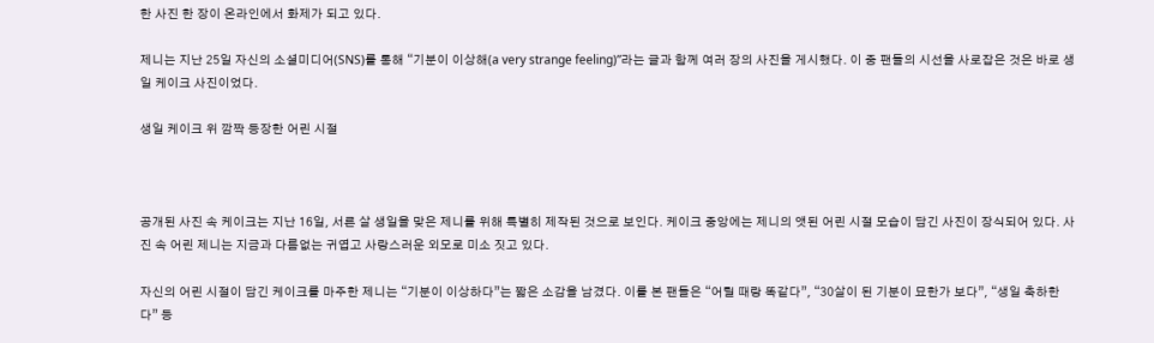한 사진 한 장이 온라인에서 화제가 되고 있다.

제니는 지난 25일 자신의 소셜미디어(SNS)를 통해 “기분이 이상해(a very strange feeling)”라는 글과 함께 여러 장의 사진을 게시했다. 이 중 팬들의 시선을 사로잡은 것은 바로 생일 케이크 사진이었다.

생일 케이크 위 깜짝 등장한 어린 시절



공개된 사진 속 케이크는 지난 16일, 서른 살 생일을 맞은 제니를 위해 특별히 제작된 것으로 보인다. 케이크 중앙에는 제니의 앳된 어린 시절 모습이 담긴 사진이 장식되어 있다. 사진 속 어린 제니는 지금과 다름없는 귀엽고 사랑스러운 외모로 미소 짓고 있다.

자신의 어린 시절이 담긴 케이크를 마주한 제니는 “기분이 이상하다”는 짧은 소감을 남겼다. 이를 본 팬들은 “어릴 때랑 똑같다”, “30살이 된 기분이 묘한가 보다”, “생일 축하한다” 등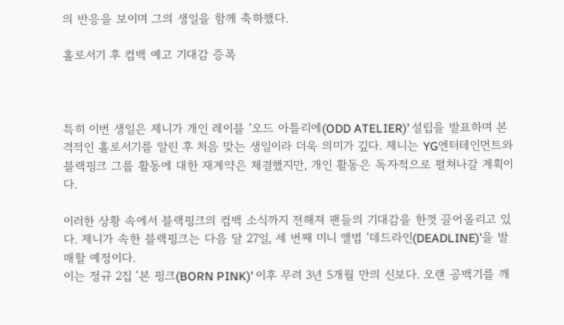의 반응을 보이며 그의 생일을 함께 축하했다.

홀로서기 후 컴백 예고 기대감 증폭



특히 이번 생일은 제니가 개인 레이블 ‘오드 아틀리에(ODD ATELIER)’ 설립을 발표하며 본격적인 홀로서기를 알린 후 처음 맞는 생일이라 더욱 의미가 깊다. 제니는 YG엔터테인먼트와 블랙핑크 그룹 활동에 대한 재계약은 체결했지만, 개인 활동은 독자적으로 펼쳐나갈 계획이다.

이러한 상황 속에서 블랙핑크의 컴백 소식까지 전해져 팬들의 기대감을 한껏 끌어올리고 있다. 제니가 속한 블랙핑크는 다음 달 27일, 세 번째 미니 앨범 ‘데드라인(DEADLINE)’을 발매할 예정이다.
이는 정규 2집 ‘본 핑크(BORN PINK)’ 이후 무려 3년 5개월 만의 신보다. 오랜 공백기를 깨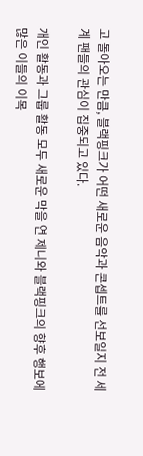고 돌아오는 만큼, 블랙핑크가 어떤 새로운 음악과 콘셉트를 선보일지 전 세계 팬들의 관심이 집중되고 있다.

개인 활동과 그룹 활동 모두 새로운 막을 연 제니와 블랙핑크의 향후 행보에 많은 이들의 이목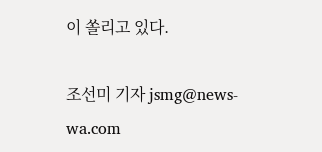이 쏠리고 있다.

조선미 기자 jsmg@news-wa.com